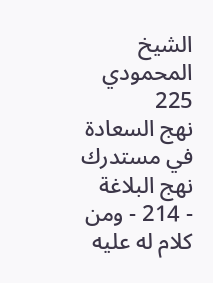الشيخ المحمودي
225
نهج السعادة في مستدرك نهج البلاغة
- 214 - ومن كلام له عليه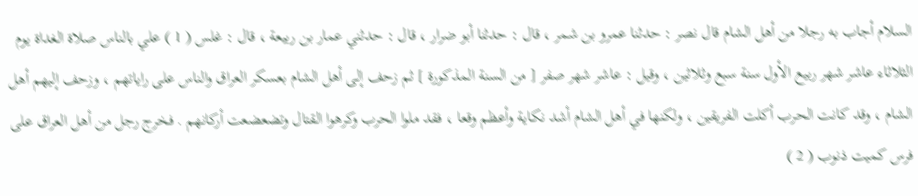السلام أجاب به رجلا من أهل الشام قال نصر : حدثنا عمرو بن شمر ، قال : حدثنا أبو ضرار ، قال : حدثني عمار بن ربيعة ، قال : غلس ( 1 ) علي بالناس صلاة الغداة يوم الثلاثاء عاشر شهر ربيع الأول سنة سبع وثلاثين ، وقيل : عاشر شهر صفر [ من السنة المذكورة ] ثم زحف إلى أهل الشام بعسكر العراق والناس على راياتهم ، وزحف إليهم أهل الشام ، وقد كانت الحرب أكلت الفريقين ، ولكنها في أهل الشام أشد نكاية وأعظم وقعا ، فقد ملوا الحرب وكرهوا القتال وتضعضعت أركانهم . فخرج رجل من أهل العراق على فرس كميت ذنوب ( 2 )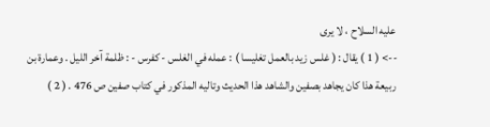عليه السلاح ، لا يرى
--> ( 1 ) يقال : ( غلس زيد بالعمل تغليسا ) : عمله في الغلس - كفرس - : ظلمة آخر الليل . وعمارة بن ربيعة هذا كان يجاهد بصفين والشاهد هذا الحديث وتاليه المذكور في كتاب صفين ص 476 . ( 2 )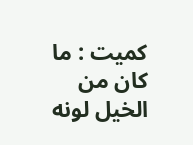كميت : ما كان من الخيل لونه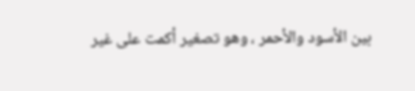بين الأسود والأحمر ، وهو تصغير أكمت على غير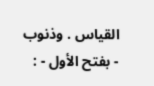القياس . وذنوب - بفتح الأول - :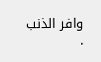وافر الذنب .